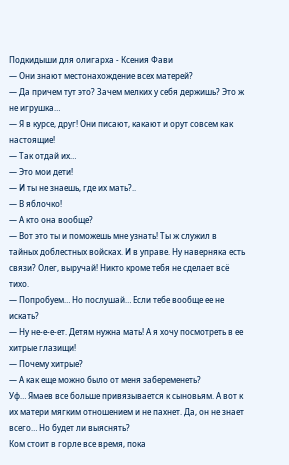Подкидыши для олигарха - Ксения Фави
— Они знают местонахождение всех матерей?
— Да причем тут это? Зачем мелких у себя держишь? Это ж не игрушка…
— Я в курсе, друг! Они писают, какают и орут совсем как настоящие!
— Так отдай их…
— Это мои дети!
— И ты не знаешь, где их мать?..
— В яблочко!
— А кто она вообще?
— Вот это ты и поможешь мне узнать! Ты ж служил в тайных доблестных войсках. И в управе. Ну наверняка есть связи? Олег, выручай! Никто кроме тебя не сделает всё тихо.
— Попробуем… Но послушай… Если тебе вообще ее не искать?
— Ну не-е-е-ет. Детям нужна мать! А я хочу посмотреть в ее хитрые глазищи!
— Почему хитрые?
— А как еще можно было от меня забеременеть?
Уф… Ямаев все больше привязывается к сыновьям. А вот к их матери мягким отношением и не пахнет. Да, он не знает всего… Но будет ли выяснять?
Ком стоит в горле все время, пока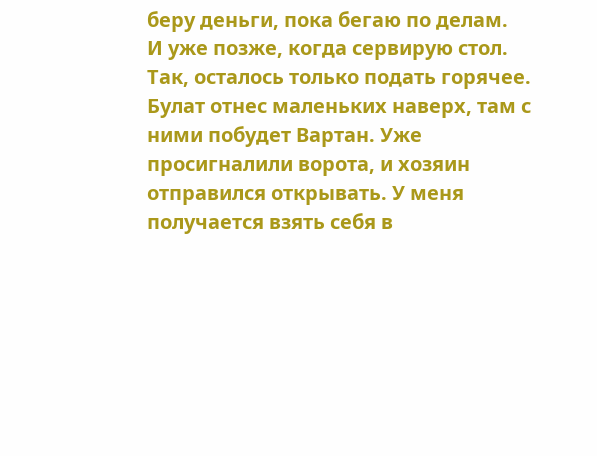беру деньги, пока бегаю по делам.
И уже позже, когда сервирую стол.
Так, осталось только подать горячее. Булат отнес маленьких наверх, там с ними побудет Вартан. Уже просигналили ворота, и хозяин отправился открывать. У меня получается взять себя в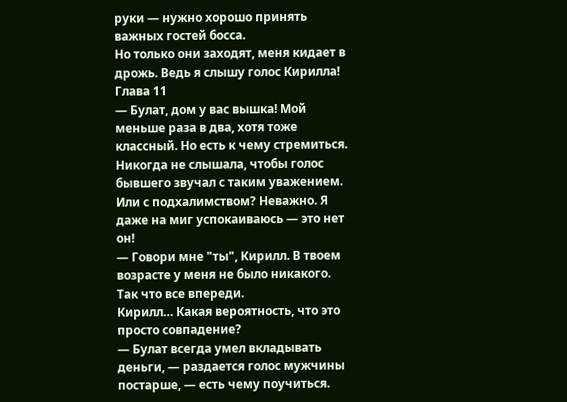руки — нужно хорошо принять важных гостей босса.
Но только они заходят, меня кидает в дрожь. Ведь я слышу голос Кирилла!
Глава 11
— Булат, дом у вас вышка! Мой меньше раза в два, хотя тоже классный. Но есть к чему стремиться.
Никогда не слышала, чтобы голос бывшего звучал с таким уважением. Или с подхалимством? Неважно. Я даже на миг успокаиваюсь — это нет он!
— Говори мне "ты", Кирилл. В твоем возрасте у меня не было никакого. Так что все впереди.
Кирилл… Какая вероятность, что это просто совпадение?
— Булат всегда умел вкладывать деньги, — раздается голос мужчины постарше, — есть чему поучиться.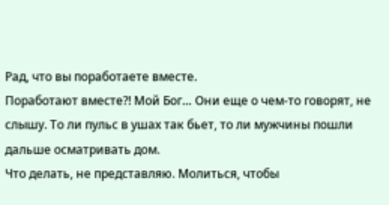Рад, что вы поработаете вместе.
Поработают вместе?! Мой Бог… Они еще о чем-то говорят, не слышу. То ли пульс в ушах так бьет, то ли мужчины пошли дальше осматривать дом.
Что делать, не представляю. Молиться, чтобы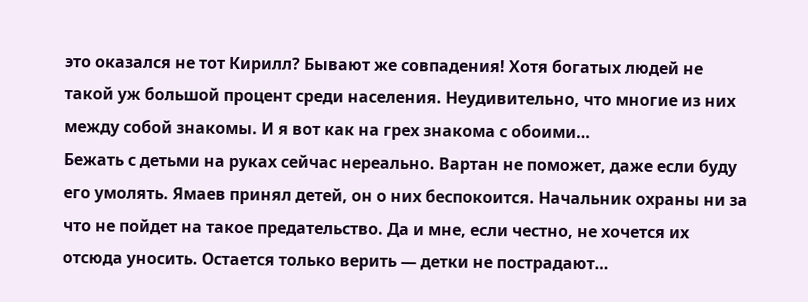это оказался не тот Кирилл? Бывают же совпадения! Хотя богатых людей не такой уж большой процент среди населения. Неудивительно, что многие из них между собой знакомы. И я вот как на грех знакома с обоими…
Бежать с детьми на руках сейчас нереально. Вартан не поможет, даже если буду его умолять. Ямаев принял детей, он о них беспокоится. Начальник охраны ни за что не пойдет на такое предательство. Да и мне, если честно, не хочется их отсюда уносить. Остается только верить — детки не пострадают…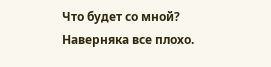Что будет со мной? Наверняка все плохо.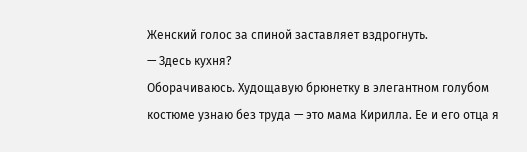Женский голос за спиной заставляет вздрогнуть.
— Здесь кухня?
Оборачиваюсь. Худощавую брюнетку в элегантном голубом костюме узнаю без труда — это мама Кирилла. Ее и его отца я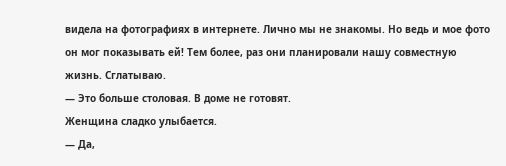видела на фотографиях в интернете. Лично мы не знакомы. Но ведь и мое фото он мог показывать ей! Тем более, раз они планировали нашу совместную жизнь. Сглатываю.
— Это больше столовая. В доме не готовят.
Женщина сладко улыбается.
— Да,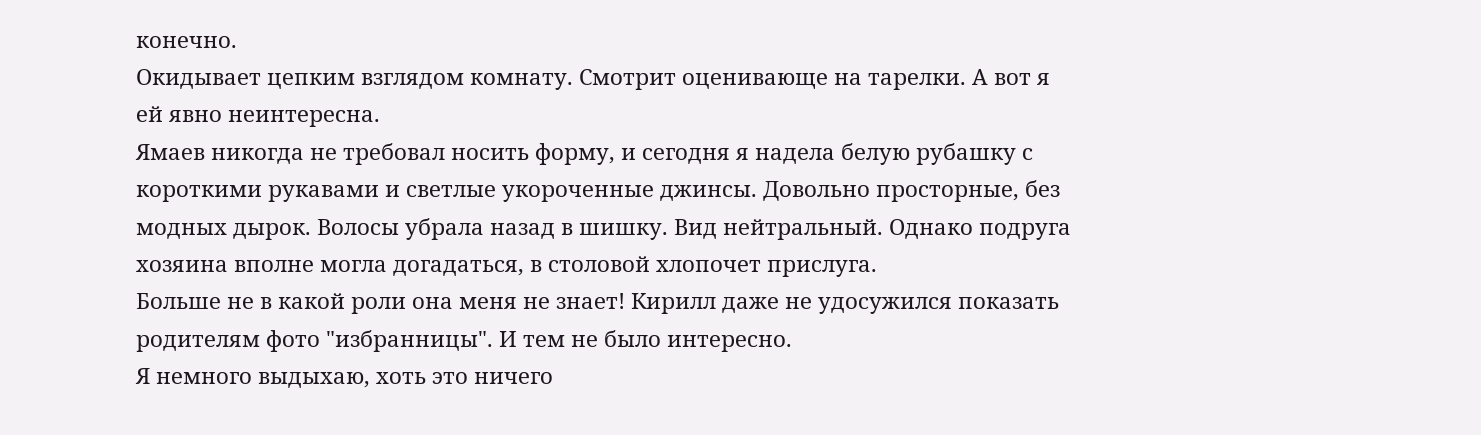конечно.
Окидывает цепким взглядом комнату. Смотрит оценивающе на тарелки. А вот я ей явно неинтересна.
Ямаев никогда не требовал носить форму, и сегодня я надела белую рубашку с короткими рукавами и светлые укороченные джинсы. Довольно просторные, без модных дырок. Волосы убрала назад в шишку. Вид нейтральный. Однако подруга хозяина вполне могла догадаться, в столовой хлопочет прислуга.
Больше не в какой роли она меня не знает! Кирилл даже не удосужился показать родителям фото "избранницы". И тем не было интересно.
Я немного выдыхаю, хоть это ничего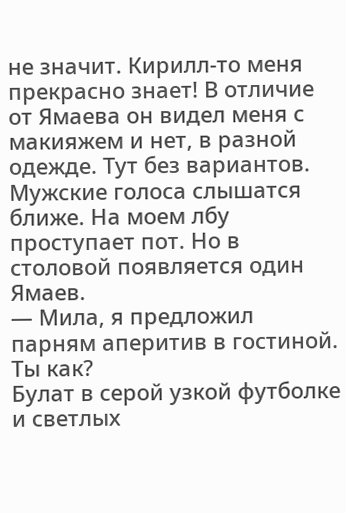не значит. Кирилл-то меня прекрасно знает! В отличие от Ямаева он видел меня с макияжем и нет, в разной одежде. Тут без вариантов.
Мужские голоса слышатся ближе. На моем лбу проступает пот. Но в столовой появляется один Ямаев.
— Мила, я предложил парням аперитив в гостиной. Ты как?
Булат в серой узкой футболке и светлых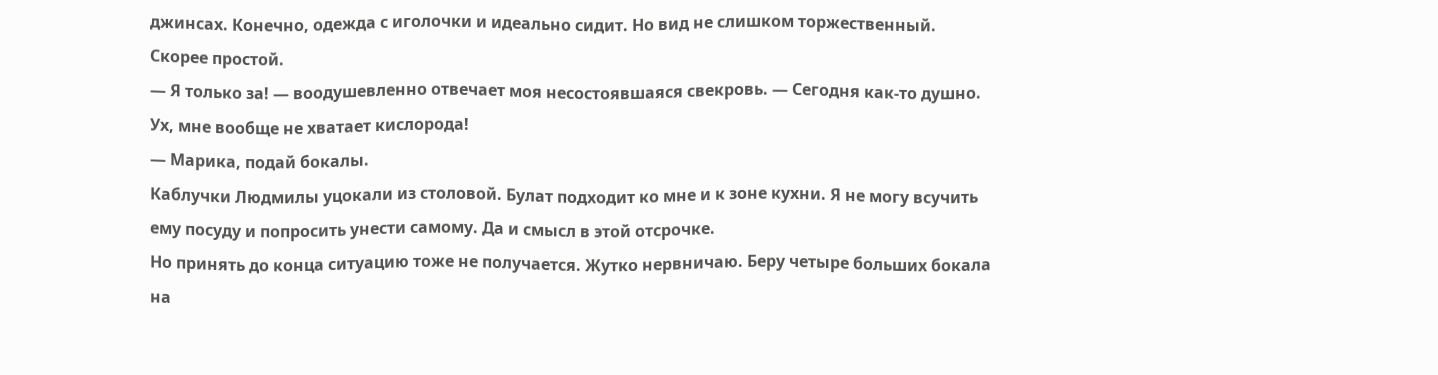джинсах. Конечно, одежда с иголочки и идеально сидит. Но вид не слишком торжественный. Скорее простой.
— Я только за! — воодушевленно отвечает моя несостоявшаяся свекровь. — Сегодня как-то душно.
Ух, мне вообще не хватает кислорода!
— Марика, подай бокалы.
Каблучки Людмилы уцокали из столовой. Булат подходит ко мне и к зоне кухни. Я не могу всучить ему посуду и попросить унести самому. Да и смысл в этой отсрочке.
Но принять до конца ситуацию тоже не получается. Жутко нервничаю. Беру четыре больших бокала на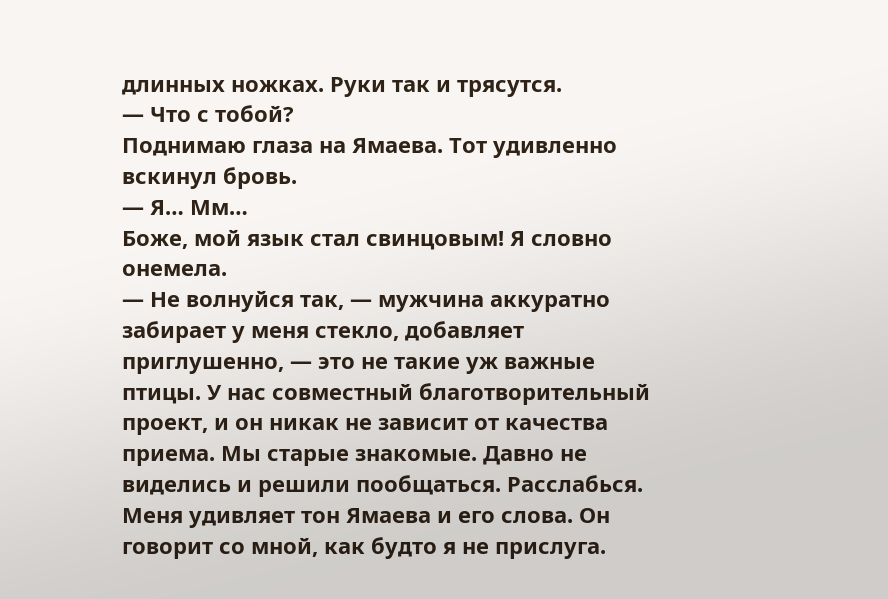длинных ножках. Руки так и трясутся.
— Что с тобой?
Поднимаю глаза на Ямаева. Тот удивленно вскинул бровь.
— Я… Мм…
Боже, мой язык стал свинцовым! Я словно онемела.
— Не волнуйся так, — мужчина аккуратно забирает у меня стекло, добавляет приглушенно, — это не такие уж важные птицы. У нас совместный благотворительный проект, и он никак не зависит от качества приема. Мы старые знакомые. Давно не виделись и решили пообщаться. Расслабься.
Меня удивляет тон Ямаева и его слова. Он говорит со мной, как будто я не прислуга.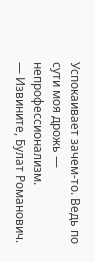Успокаивает зачем-то. Ведь по сути моя дрожь — непрофессионализм.
— Извините, Булат Романович.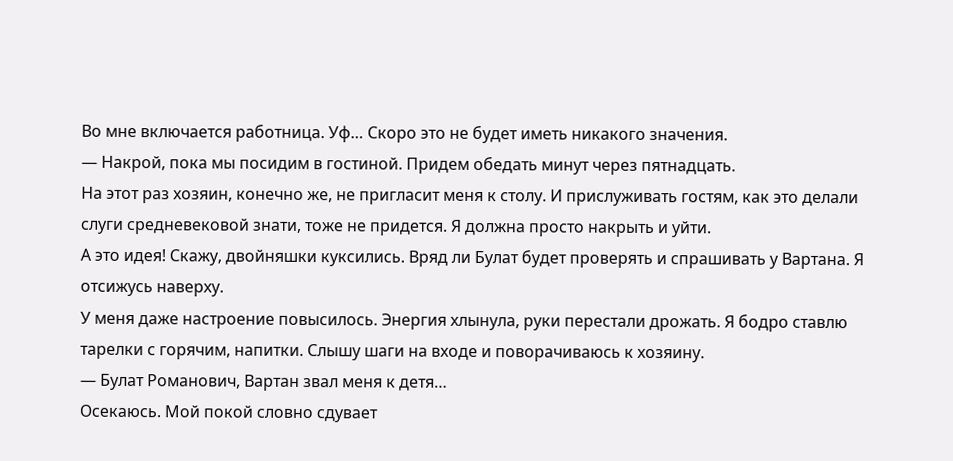Во мне включается работница. Уф… Скоро это не будет иметь никакого значения.
— Накрой, пока мы посидим в гостиной. Придем обедать минут через пятнадцать.
На этот раз хозяин, конечно же, не пригласит меня к столу. И прислуживать гостям, как это делали слуги средневековой знати, тоже не придется. Я должна просто накрыть и уйти.
А это идея! Скажу, двойняшки куксились. Вряд ли Булат будет проверять и спрашивать у Вартана. Я отсижусь наверху.
У меня даже настроение повысилось. Энергия хлынула, руки перестали дрожать. Я бодро ставлю тарелки с горячим, напитки. Слышу шаги на входе и поворачиваюсь к хозяину.
— Булат Романович, Вартан звал меня к детя…
Осекаюсь. Мой покой словно сдувает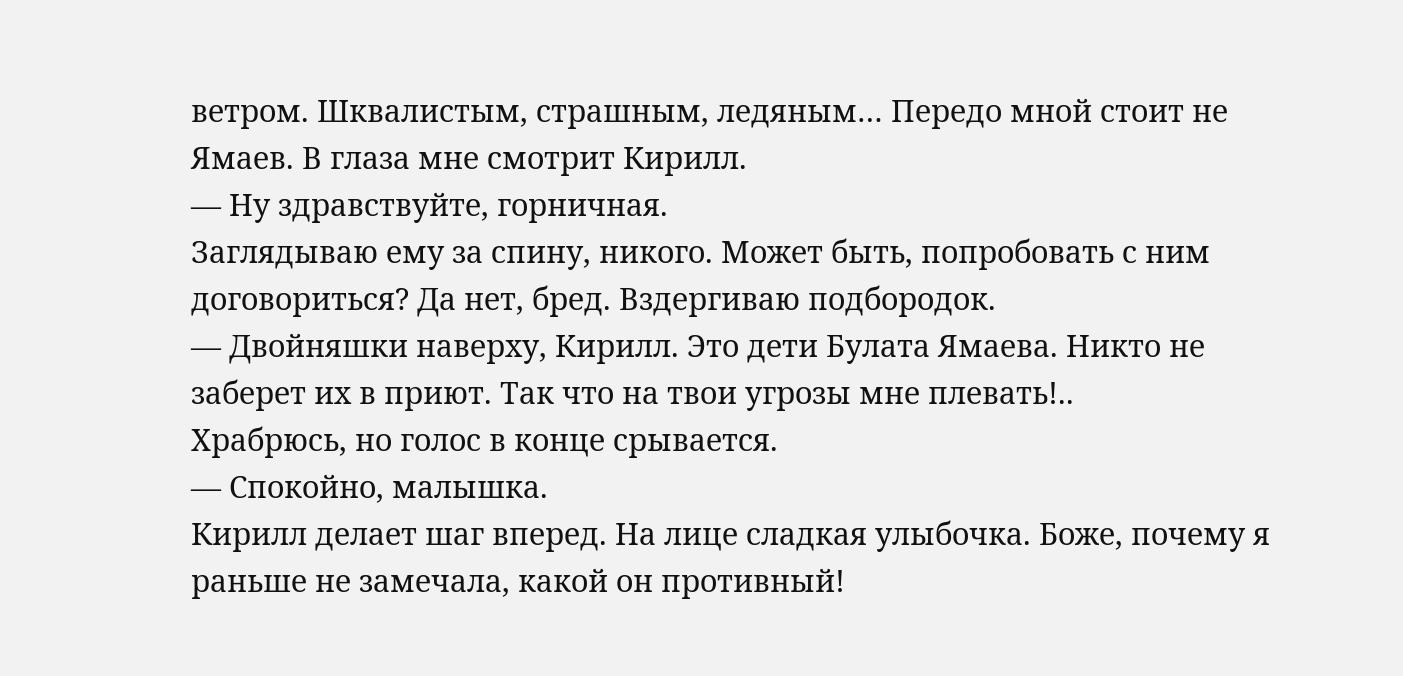ветром. Шквалистым, страшным, ледяным… Передо мной стоит не Ямаев. В глаза мне смотрит Кирилл.
— Ну здравствуйте, горничная.
Заглядываю ему за спину, никого. Может быть, попробовать с ним договориться? Да нет, бред. Вздергиваю подбородок.
— Двойняшки наверху, Кирилл. Это дети Булата Ямаева. Никто не заберет их в приют. Так что на твои угрозы мне плевать!..
Храбрюсь, но голос в конце срывается.
— Спокойно, малышка.
Кирилл делает шаг вперед. На лице сладкая улыбочка. Боже, почему я раньше не замечала, какой он противный!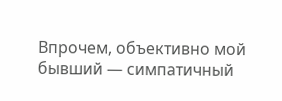Впрочем, объективно мой бывший — симпатичный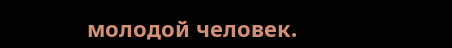молодой человек.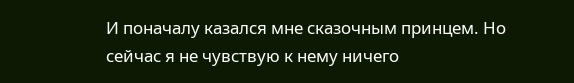И поначалу казался мне сказочным принцем. Но сейчас я не чувствую к нему ничего